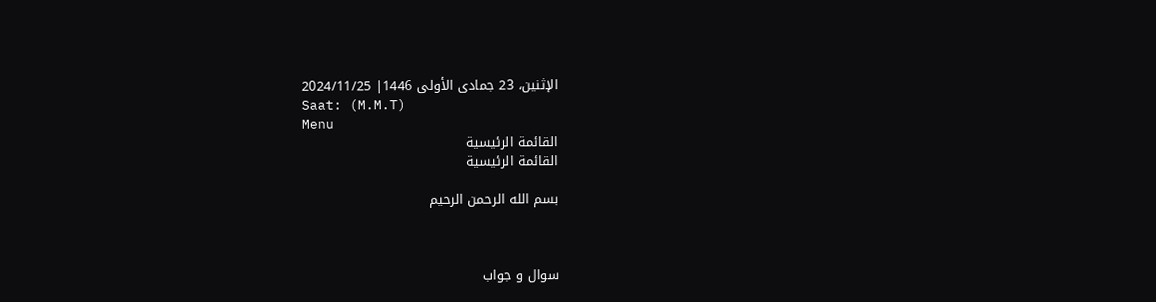الإثنين، 23 جمادى الأولى 1446| 2024/11/25
Saat: (M.M.T)
Menu
القائمة الرئيسية
القائمة الرئيسية

بسم الله الرحمن الرحيم



سوال و جواب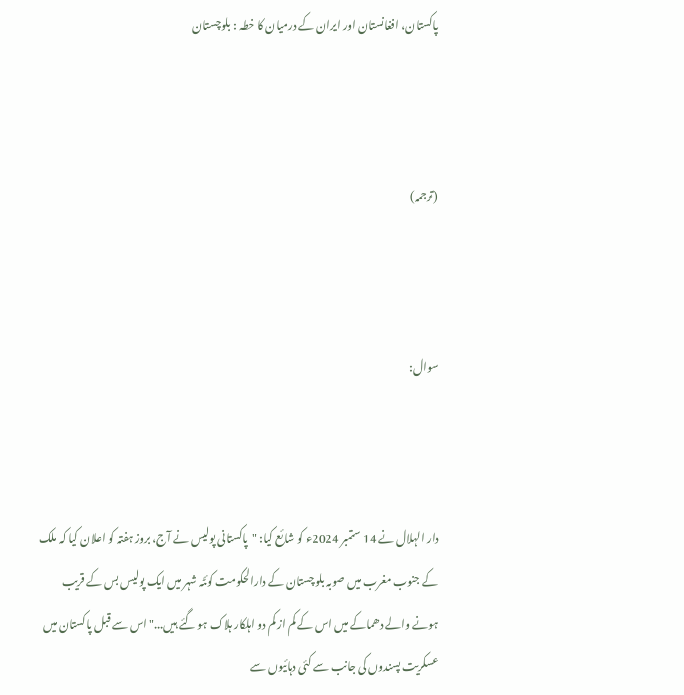پاکستان، افغانستان اور ایران کے درمیان کا خطہ : بلوچستان



(ترجمہ)



سوال:



دار الہلال نے 14 ستمبر 2024ء کو شائع کیا: "پاکستانی پولیس نے آج، بروز ہفتہ کو اعلان کیا کہ ملک کے جنوب مغرب میں صوبہ بلوچستان کے دارالحکومت کوئٹہ شہر میں ایک پولیس بس کے قریب ہونے والے دھماکے میں اس کے کم از کم دو اہلکار ہلاک ہو گئے ہیں..." اس سے قبل پاکستان میں عسکریت پسندوں کی جانب سے کئی دہائیوں سے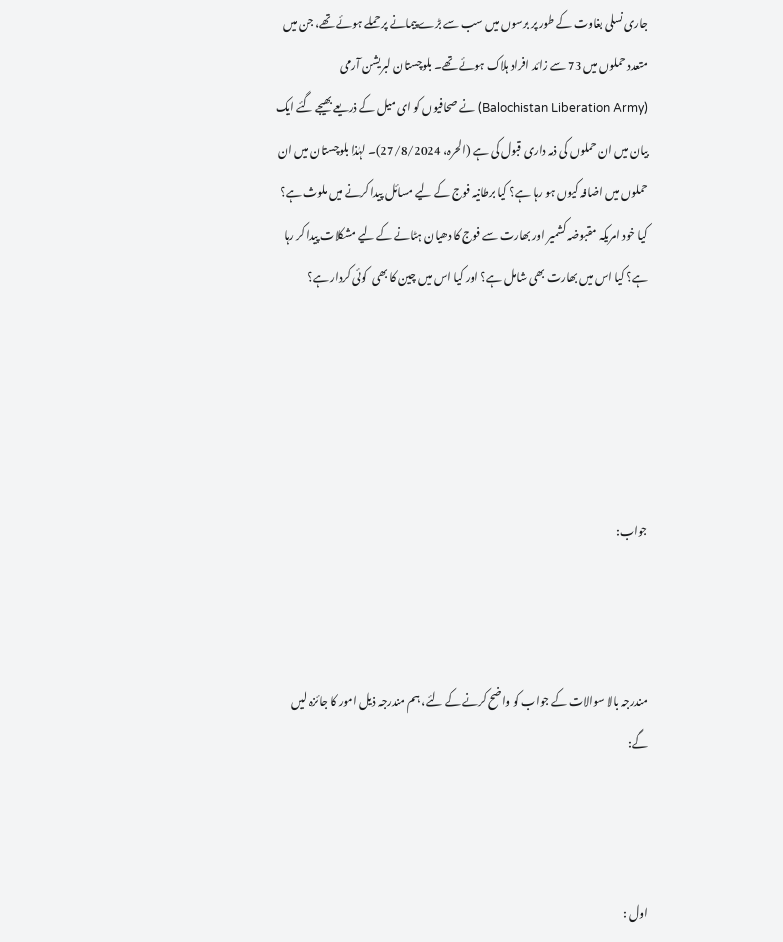جاری نسلی بغاوت کے طور پر برسوں میں سب سے بڑے پیمانے پر حملے ہوئے تھے، جن میں متعدد حملوں میں 73 سے زائد افراد ہلاک ہوئے تھے۔ بلوچستان لبریشن آرمی (Balochistan Liberation Army) نے صحافیوں کو ای میل کے ذریعے بھیجے گئے ایک بیان میں ان حملوں کی ذمہ داری قبول کی ہے (الحرہ، 27/8/2024)۔ لہٰذا بلوچستان میں ان حملوں میں اضافہ کیوں ہو رہا ہے؟ کیا برطانیہ فوج کے لیے مسائل پیدا کرنے میں ملوث ہے؟ کیا خود امریکہ مقبوضہ کشمیر اور بھارت سے فوج کا دھیان ہٹانے کے لیے مشکلات پیدا کر رہا ہے؟ کیا اس میں بھارت بھی شامل ہے؟ اور کیا اس میں چین کا بھی  کوئی کردار ہے؟





جواب:



مندرجہ بالا سوالات کے جواب کو واضح کرنے کے لئے، ہم مندرجہ ذیل امور کا جائزہ لیں گے:



اول :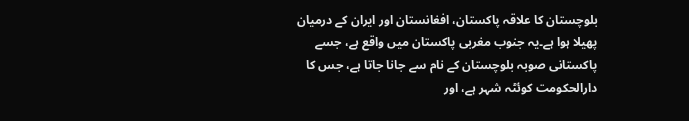بلوچستان کا علاقہ پاکستان، افغانستان اور ایران کے درمیان پھیلا ہوا ہے۔یہ جنوب مغربی پاکستان میں واقع ہے، جسے پاکستانی صوبہ بلوچستان کے نام سے جانا جاتا ہے، جس کا دارالحکومت کوئٹہ شہر ہے، اور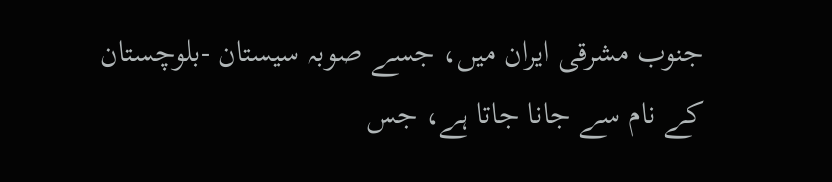جنوب مشرقی ایران میں، جسے صوبہ سیستان -بلوچستان کے نام سے جانا جاتا ہے، جس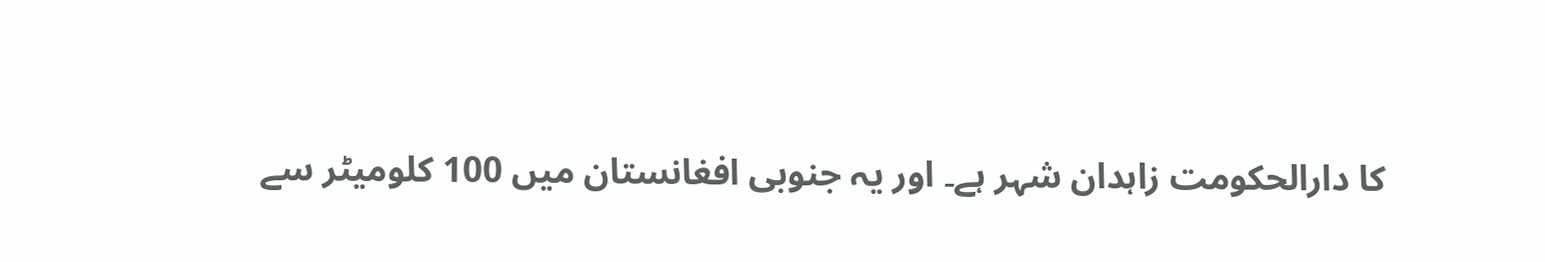کا دارالحکومت زاہدان شہر ہے۔ اور یہ جنوبی افغانستان میں 100 کلومیٹر سے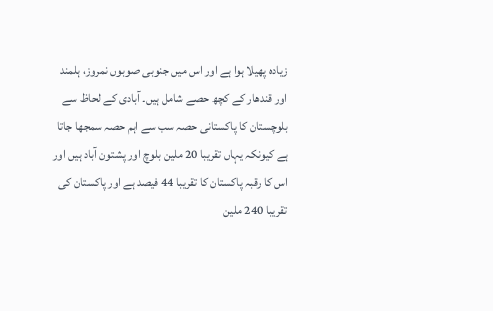زیادہ پھیلا ہوا ہے اور اس میں جنوبی صوبوں نمروز، ہلمند اور قندھار کے کچھ حصے شامل ہیں۔ آبادی کے لحاظ سے بلوچستان کا پاکستانی حصہ سب سے اہم حصہ سمجھا جاتا ہے کیونکہ یہاں تقریبا 20 ملین بلوچ اور پشتون آباد ہیں اور اس کا رقبہ پاکستان کا تقریبا 44 فیصد ہے اور پاکستان کی تقریبا 240 ملین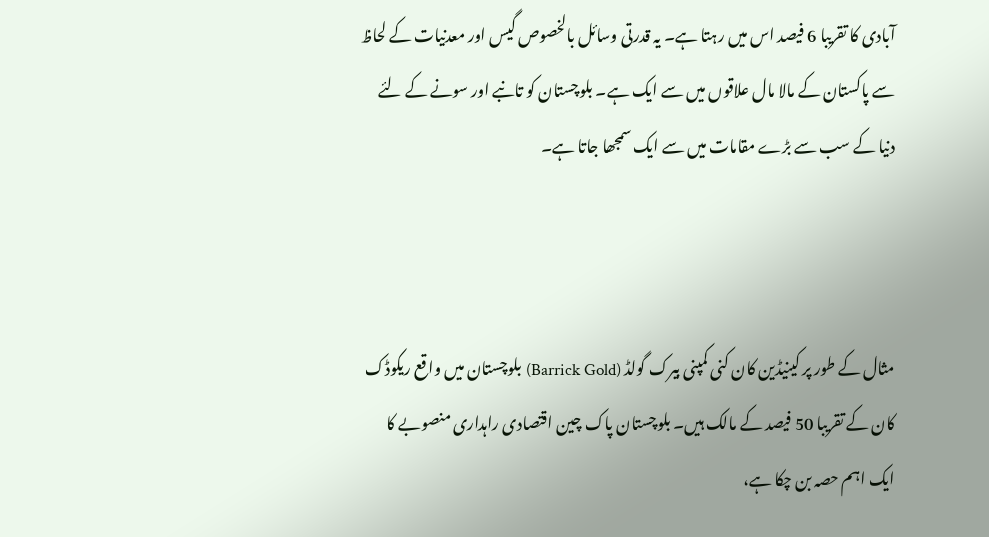آبادی کا تقریبا 6 فیصد اس میں رہتا ہے۔ یہ قدرتی وسائل بالخصوص گیس اور معدنیات کے لحاظ سے پاکستان کے مالا مال علاقوں میں سے ایک ہے۔ بلوچستان کو تانبے اور سونے کے لئے دنیا کے سب سے بڑے مقامات میں سے ایک سمجھا جاتا ہے۔



مثال کے طور پر کینیڈین کان کنی کمپنی بیرک گولڈ (Barrick Gold) بلوچستان میں واقع ریکوڈک کان کے تقریبا 50 فیصد کے مالک ہیں۔ بلوچستان پاک چین اقتصادی راہداری منصوبے کا ایک اہم حصہ بن چکا ہے،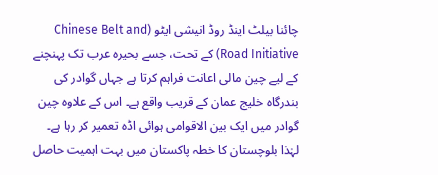چائنا بیلٹ اینڈ روڈ انیشی ایٹو (Chinese Belt and Road Initiative) کے تحت، جسے بحیرہ عرب تک پہنچنے کے لیے چین مالی اعانت فراہم کرتا ہے جہاں گوادر کی بندرگاہ خلیج عمان کے قریب واقع ہے۔ اس کے علاوہ چین گوادر میں ایک بین الاقوامی ہوائی اڈہ تعمیر کر رہا ہے۔ لہٰذا بلوچستان کا خطہ پاکستان میں بہت اہمیت حاصل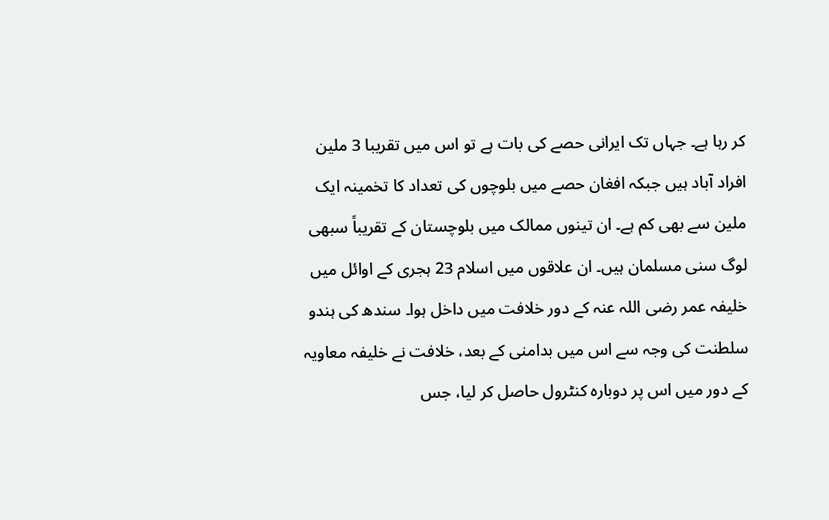کر رہا ہے۔ جہاں تک ایرانی حصے کی بات ہے تو اس میں تقریبا 3 ملین افراد آباد ہیں جبکہ افغان حصے میں بلوچوں کی تعداد کا تخمینہ ایک ملین سے بھی کم ہے۔ ان تینوں ممالک میں بلوچستان کے تقریباً سبھی لوگ سنی مسلمان ہیں۔ ان علاقوں میں اسلام 23 ہجری کے اوائل میں خلیفہ عمر رضی اللہ عنہ کے دور خلافت میں داخل ہوا۔ سندھ کی ہندو سلطنت کی وجہ سے اس میں بدامنی کے بعد، خلافت نے خلیفہ معاویہ کے دور میں اس پر دوبارہ کنٹرول حاصل کر لیا، جس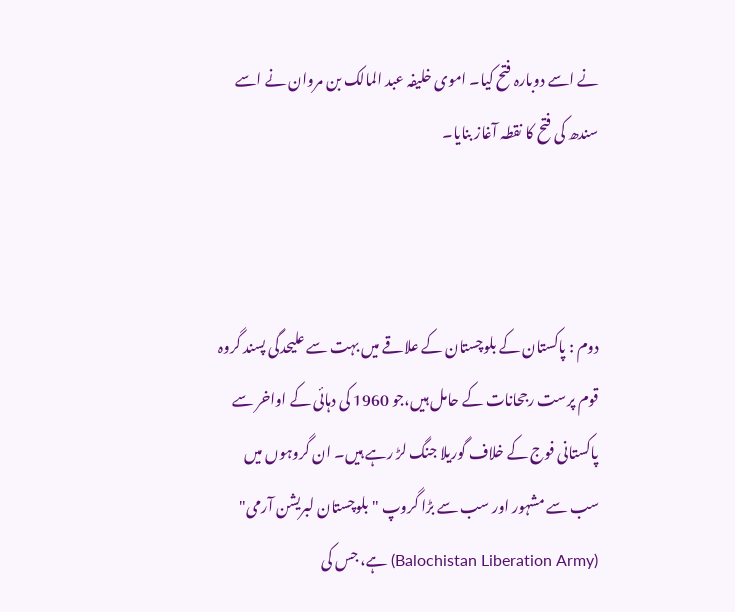نے اسے دوبارہ فتح کیا۔ اموی خلیفہ عبد المالک بن مروان نے اسے سندھ کی فتح کا نقطہ آغاز بنایا۔



دوم : پاکستان کے بلوچستان کے علاقے میں بہت سے علیحدگی پسند گروہ قوم پرست رجحانات کے حامل ہیں،جو 1960 کی دہائی کے اواخر سے پاکستانی فوج کے خلاف گوریلا جنگ لڑ رہے ہیں۔ ان گروہوں میں سب سے مشہور اور سب سے بڑا گروپ "بلوچستان لبریشن آرمی" (Balochistan Liberation Army) ہے، جس کی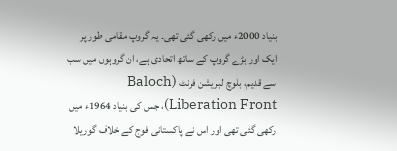بنیاد 2000ء میں رکھی گئی تھی۔ یہ گروپ مقامی طور پر ایک اور بڑے گروپ کے ساتھ اتحادی ہے، ان گروہوں میں سب سے قدیم، بلوچ لبریشن فرنٹ (Baloch Liberation Front)، جس کی بنیاد 1964ء میں رکھی گئی تھی اور اس نے پاکستانی فوج کے خلاف گوریلا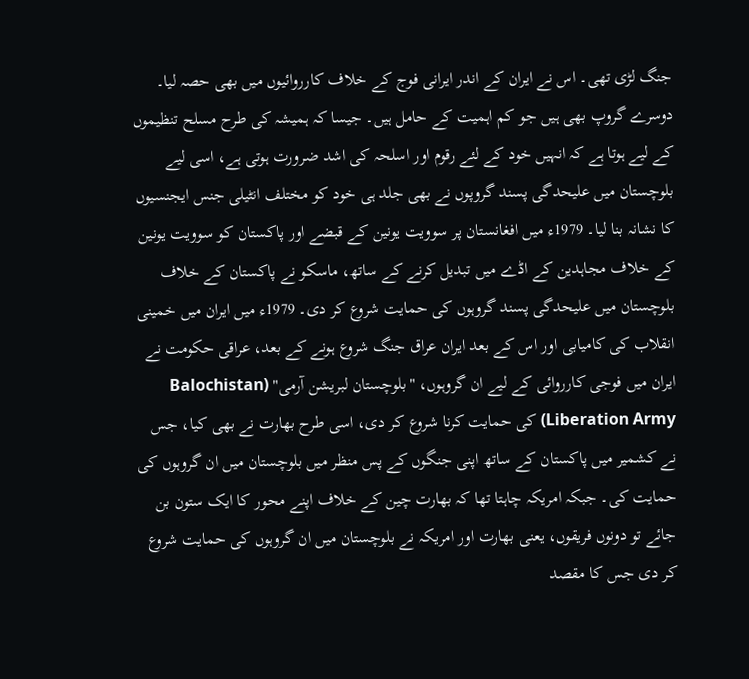جنگ لڑی تھی۔ اس نے ایران کے اندر ایرانی فوج کے خلاف کارروائیوں میں بھی حصہ لیا۔ دوسرے گروپ بھی ہیں جو کم اہمیت کے حامل ہیں۔ جیسا کہ ہمیشہ کی طرح مسلح تنظیموں کے لیے ہوتا ہے کہ انہیں خود کے لئے رقوم اور اسلحہ کی اشد ضرورت ہوتی ہے، اسی لیے بلوچستان میں علیحدگی پسند گروپوں نے بھی جلد ہی خود کو مختلف انٹیلی جنس ایجنسیوں کا نشانہ بنا لیا۔ 1979ء میں افغانستان پر سوویت یونین کے قبضے اور پاکستان کو سوویت یونین کے خلاف مجاہدین کے اڈے میں تبدیل کرنے کے ساتھ، ماسکو نے پاکستان کے خلاف بلوچستان میں علیحدگی پسند گروہوں کی حمایت شروع کر دی۔ 1979ء میں ایران میں خمینی انقلاب کی کامیابی اور اس کے بعد ایران عراق جنگ شروع ہونے کے بعد، عراقی حکومت نے ایران میں فوجی کارروائی کے لیے ان گروہوں، "بلوچستان لبریشن آرمی" (Balochistan Liberation Army) کی حمایت کرنا شروع کر دی، اسی طرح بھارت نے بھی کیا، جس نے کشمیر میں پاکستان کے ساتھ اپنی جنگوں کے پس منظر میں بلوچستان میں ان گروہوں کی حمایت کی۔ جبکہ امریکہ چاہتا تھا کہ بھارت چین کے خلاف اپنے محور کا ایک ستون بن جائے تو دونوں فریقوں، یعنی بھارت اور امریکہ نے بلوچستان میں ان گروہوں کی حمایت شروع کر دی جس کا مقصد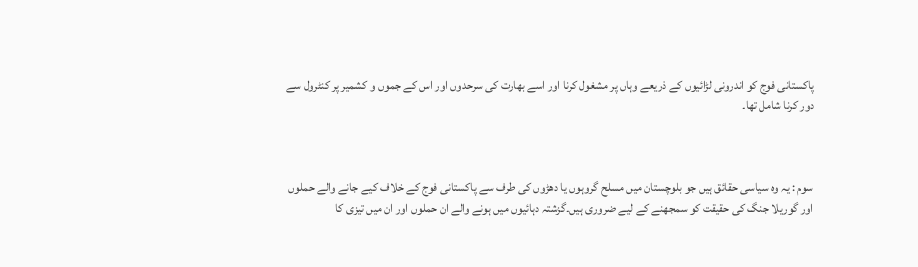پاکستانی فوج کو اندرونی لڑائیوں کے ذریعے وہاں پر مشغول کرنا اور اسے بھارت کی سرحدوں اور اس کے جموں و کشمیر پر کنٹرول سے دور کرنا شامل تھا۔



سوم : یہ وہ سیاسی حقائق ہیں جو بلوچستان میں مسلح گروہوں یا دھڑوں کی طرف سے پاکستانی فوج کے خلاف کیے جانے والے حملوں اور گوریلا جنگ کی حقیقت کو سمجھنے کے لیے ضروری ہیں۔گزشتہ دہائیوں میں ہونے والے ان حملوں اور ان میں تیزی کا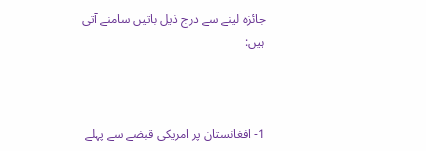جائزہ لینے سے درج ذیل باتیں سامنے آتی ہیں:



1- افغانستان پر امریکی قبضے سے پہلے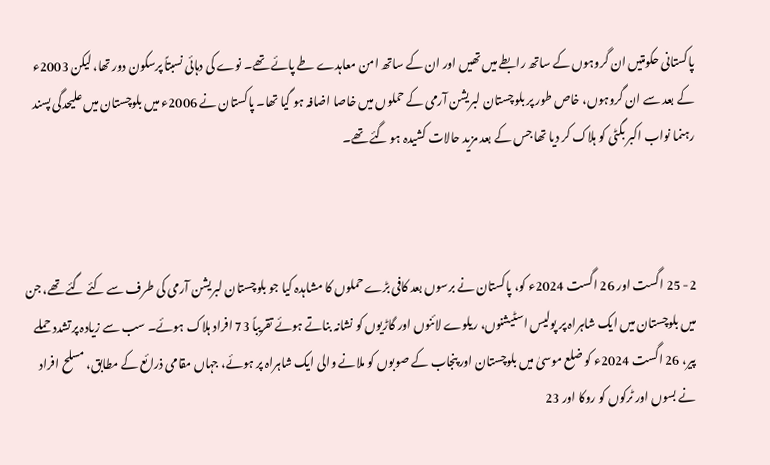پاکستانی حکومتیں ان گروہوں کے ساتھ رابطے میں تھیں اور ان کے ساتھ امن معاہدے طے پائے تھے۔ نوے کی دہائی نسبتاً پرسکون دور تھا، لیکن 2003ء کے بعد سے ان گروہوں، خاص طور پر بلوچستان لبریشن آرمی کے حملوں میں خاصا اضافہ ہو گیا تھا۔ پاکستان نے 2006ء میں بلوچستان میں علیحدگی پسند رہنما نواب اکبر بگٹی کو ہلاک کر دیا تھا جس کے بعد مزید حالات کشیدہ ہو گئے تھے۔



2- 25 اگست اور 26 اگست 2024ء کو، پاکستان نے برسوں بعد کافی بڑے حملوں کا مشاہدہ کیا جو بلوچستان لبریشن آرمی کی طرف سے کئے گئے تھے، جن میں بلوچستان میں ایک شاہراہ پر پولیس اسٹیشنوں، ریلوے لائنوں اور گاڑیوں کو نشانہ بناتے ہوئے تقریباً 73 افراد ہلاک ہوئے۔ سب سے زیادہ پرتشدد حملے پیر، 26 اگست 2024ء کو ضلع موسیٰ میں بلوچستان اور پنجاب کے صوبوں کو ملانے والی ایک شاہراہ پر ہوئے، جہاں مقامی ذرائع کے مطابق، مسلح افراد نے بسوں اور ٹرکوں کو روکا اور 23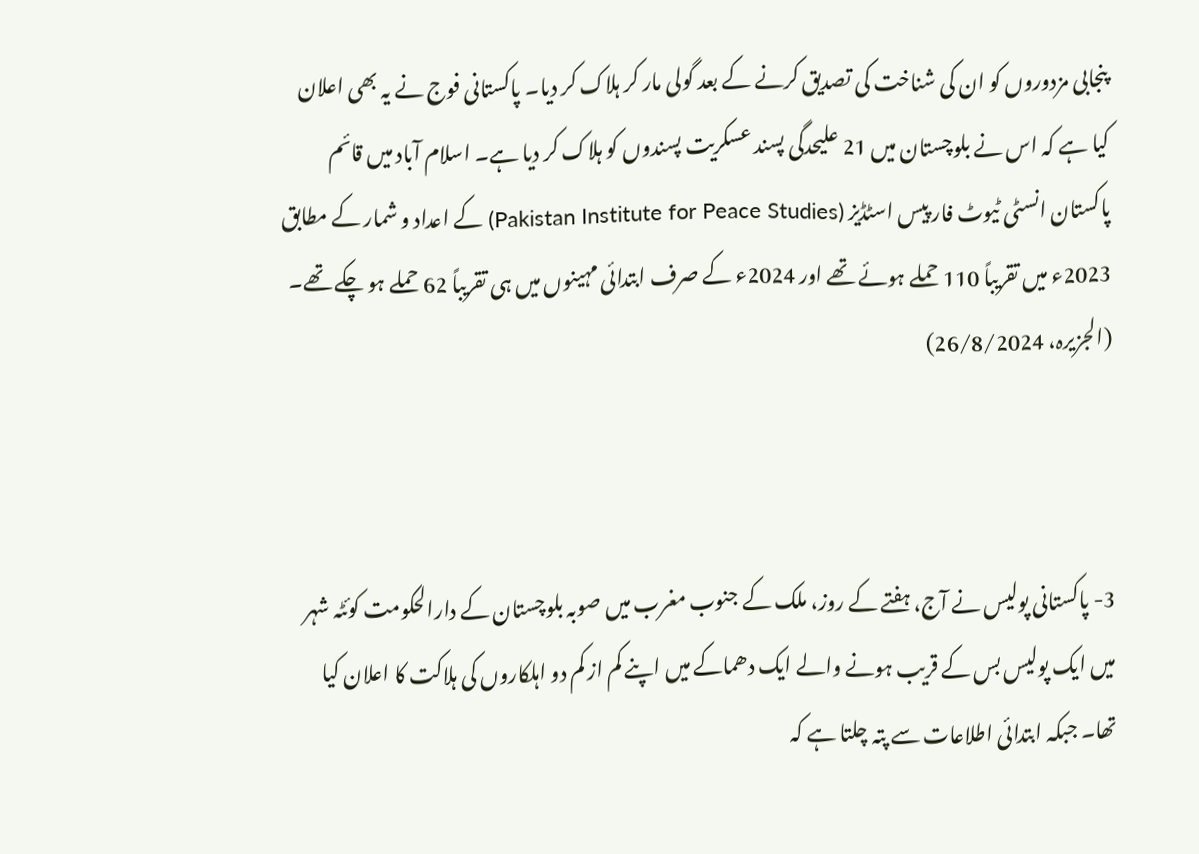پنجابی مزدوروں کو ان کی شناخت کی تصدیق کرنے کے بعد گولی مار کر ہلاک کر دیا۔ پاکستانی فوج نے یہ بھی اعلان کیا ہے کہ اس نے بلوچستان میں 21 علیحدگی پسند عسکریت پسندوں کو ہلاک کر دیا ہے۔ اسلام آباد میں قائم پاکستان انسٹی ٹیوٹ فار پیس اسٹڈیز (Pakistan Institute for Peace Studies) کے اعداد و شمار کے مطابق 2023ء میں تقریباً 110 حملے ہوئے تھے اور 2024ء کے صرف ابتدائی مہینوں میں ہی تقریباً 62 حملے ہو چکے تھے۔ (الجزیرہ، 26/8/2024)



3- پاکستانی پولیس نے آج، ہفتے کے روز، ملک کے جنوب مغرب میں صوبہ بلوچستان کے دارالحکومت کوئٹہ شہر میں ایک پولیس بس کے قریب ہونے والے ایک دھماکے میں اپنے کم از کم دو اہلکاروں کی ہلاکت کا اعلان کیا تھا۔ جبکہ ابتدائی اطلاعات سے پتہ چلتا ہے کہ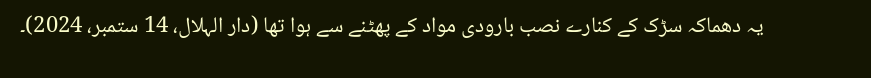یہ دھماکہ سڑک کے کنارے نصب بارودی مواد کے پھٹنے سے ہوا تھا (دار الہلال، 14 ستمبر، 2024)۔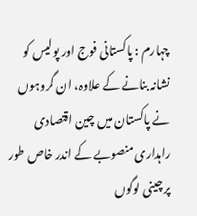چہارم : پاکستانی فوج اور پولیس کو نشانہ بنانے کے علاوہ، ان گروہوں نے پاکستان میں چین اقتصادی راہداری منصوبے کے اندر خاص طور پر چینی لوگوں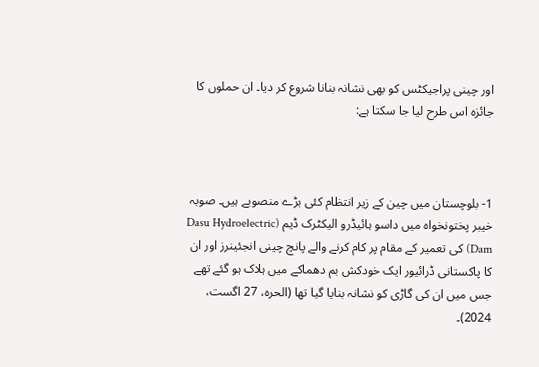اور چینی پراجیکٹس کو بھی نشانہ بنانا شروع کر دیا۔ ان حملوں کا جائزہ اس طرح لیا جا سکتا ہے:



1- بلوچستان میں چین کے زیر انتظام کئی بڑے منصوبے ہیں۔ صوبہ خیبر پختونخواہ میں داسو ہائیڈرو الیکٹرک ڈیم (Dasu Hydroelectric Dam) کی تعمیر کے مقام پر کام کرنے والے پانچ چینی انجئینرز اور ان کا پاکستانی ڈرائیور ایک خودکش بم دھماکے میں ہلاک ہو گئے تھے جس میں ان کی گاڑی کو نشانہ بنایا گیا تھا (الحرہ، 27 اگست، 2024)۔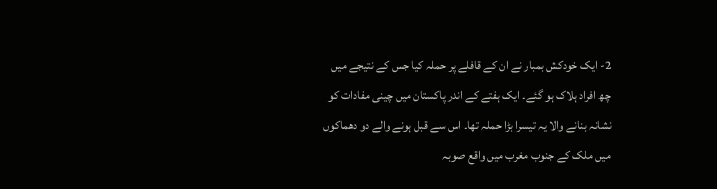2- ایک خودکش بمبار نے ان کے قافلے پر حملہ کیا جس کے نتیجے میں چھ افراد ہلاک ہو گئے۔ ایک ہفتے کے اندر پاکستان میں چینی مفادات کو نشانہ بنانے والا یہ تیسرا بڑا حملہ تھا۔ اس سے قبل ہونے والے دو دھماکوں میں ملک کے جنوب مغرب میں واقع صوبہ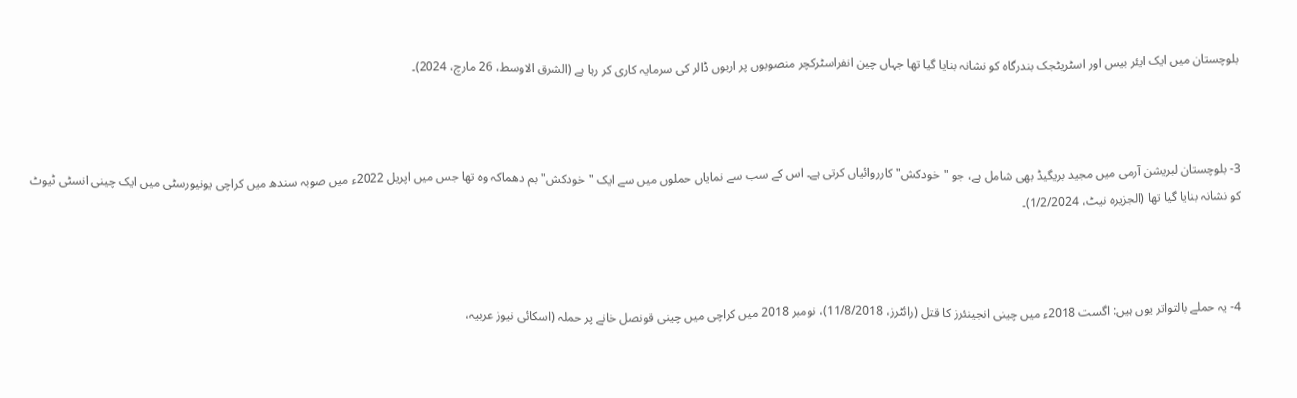بلوچستان میں ایک ایئر بیس اور اسٹریٹجک بندرگاہ کو نشانہ بنایا گیا تھا جہاں چین انفراسٹرکچر منصوبوں پر اربوں ڈالر کی سرمایہ کاری کر رہا ہے (الشرق الاوسط، 26 مارچ، 2024)۔



3- بلوچستان لبریشن آرمی میں مجید بریگیڈ بھی شامل ہے، جو "خودکش" کارروائیاں کرتی ہے۔ اس کے سب سے نمایاں حملوں میں سے ایک "خودکش" بم دھماکہ وہ تھا جس میں اپریل 2022ء میں صوبہ سندھ میں کراچی یونیورسٹی میں ایک چینی انسٹی ٹیوٹ کو نشانہ بنایا گیا تھا (الجزیرہ نیٹ، 1/2/2024)۔



4- یہ حملے بالتواتر یوں ہیں: اگست 2018ء میں چینی انجینئرز کا قتل (رائٹرز، 11/8/2018)، نومبر 2018 میں کراچی میں چینی قونصل خانے پر حملہ (اسکائی نیوز عربیہ،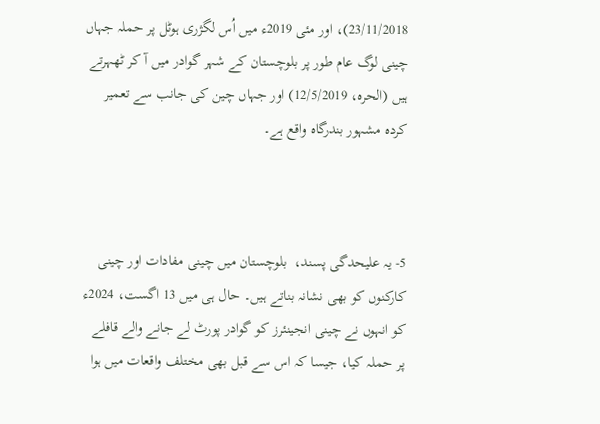23/11/2018)، اور مئی 2019ء میں اُس لگژری ہوٹل پر حملہ جہاں چینی لوگ عام طور پر بلوچستان کے شہر گوادر میں آ کر ٹھہرتے ہیں (الحرہ، 12/5/2019) اور جہاں چین کی جانب سے تعمیر کردہ مشہور بندرگاہ واقع ہے۔



5- یہ علیحدگی پسند،  بلوچستان میں چینی مفادات اور چینی کارکنوں کو بھی نشانہ بناتے ہیں۔ حال ہی میں 13 اگست، 2024ء کو انہوں نے چینی انجینئرز کو گوادر پورٹ لے جانے والے قافلے پر حملہ کیا، جیسا کہ اس سے قبل بھی مختلف واقعات میں ہوا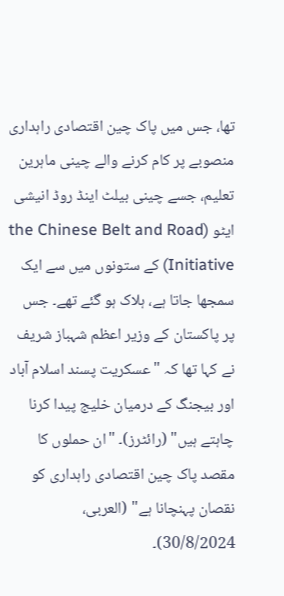تھا، جس میں پاک چین اقتصادی راہداری منصوبے پر کام کرنے والے چینی ماہرین تعلیم، جسے چینی بیلٹ اینڈ روڈ انیشی ایٹو (the Chinese Belt and Road Initiative) کے ستونوں میں سے ایک سمجھا جاتا ہے، ہلاک ہو گئے تھے۔ جس پر پاکستان کے وزیر اعظم شہباز شریف نے کہا تھا کہ "عسکریت پسند اسلام آباد اور بیجنگ کے درمیان خلیج پیدا کرنا چاہتے ہیں" (رائٹرز)۔ "ان حملوں کا مقصد پاک چین اقتصادی راہداری کو نقصان پہنچانا ہے" (العربی، 30/8/2024)۔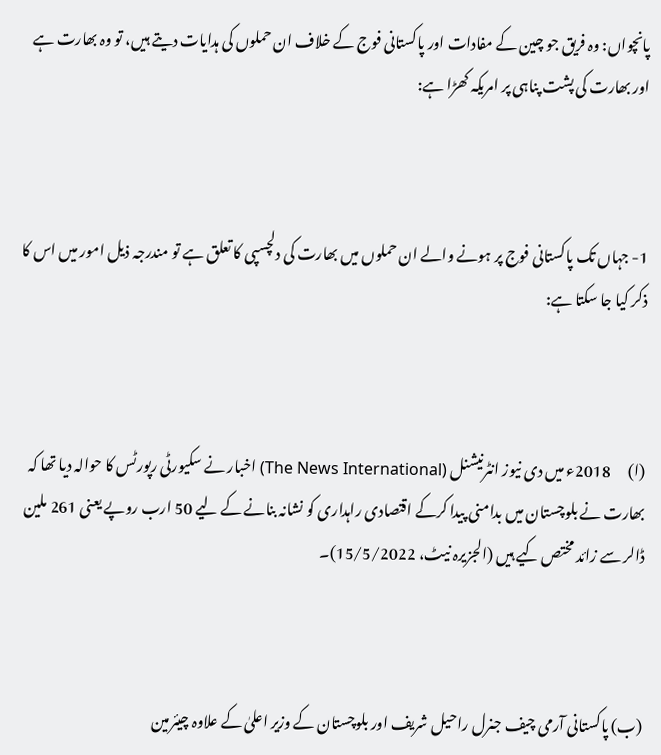پانچواں: وہ فریق جو چین کے مفادات اور پاکستانی فوج کے خلاف ان حملوں کی ہدایات دیتے ہیں، تو وہ بھارت ہے اور بھارت کی پشت پناہی پر امریکہ کھڑا ہے:



1- جہاں تک پاکستانی فوج پر ہونے والے ان حملوں میں بھارت کی دلچسپی کا تعلق ہے تو مندرجہ ذیل امور میں اس کا ذکر کیا جا سکتا ہے:



(ا)      2018ء میں دی نیوز انٹرنیشنل (The News International) اخبار نے سکیورٹی رپورٹس کا حوالہ دیا تھا کہ بھارت نے بلوچستان میں بدامنی پیدا کرکے اقتصادی راہداری کو نشانہ بنانے کے لیے 50 ارب روپے یعنی 261 ملین ڈالر سے زائد مختص کیے ہیں (الجزیرہ نیٹ، 15/5/2022)۔



(ب) پاکستانی آرمی چیف جنرل راحیل شریف اور بلوچستان کے وزیر اعلیٰ کے علاوہ چیئرمین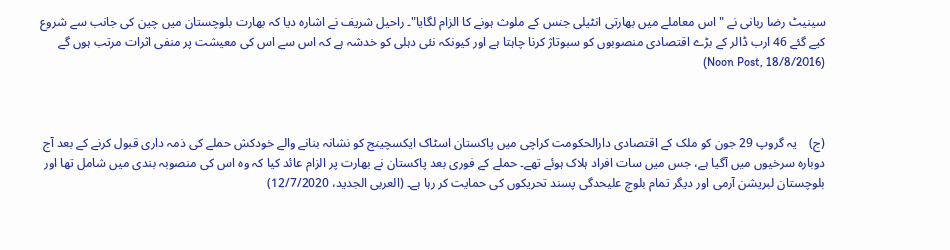سینیٹ رضا ربانی نے "اس معاملے میں بھارتی انٹیلی جنس کے ملوث ہونے کا الزام لگایا"۔ راحیل شریف نے اشارہ دیا کہ بھارت بلوچستان میں چین کی جانب سے شروع کیے گئے 46 ارب ڈالر کے بڑے اقتصادی منصوبوں کو سبوتاژ کرنا چاہتا ہے اور کیونکہ نئی دہلی کو خدشہ ہے کہ اس سے اس کی معیشت پر منفی اثرات مرتب ہوں گے (Noon Post, 18/8/2016)



(ج)    یہ گروپ 29 جون کو ملک کے اقتصادی دارالحکومت کراچی میں پاکستان اسٹاک ایکسچینج کو نشانہ بنانے والے خودکش حملے کی ذمہ داری قبول کرنے کے بعد آج دوبارہ سرخیوں میں آگیا ہے، جس میں سات افراد ہلاک ہوئے تھے۔ حملے کے فوری بعد پاکستان نے بھارت پر الزام عائد کیا کہ وہ اس کی منصوبہ بندی میں شامل تھا اور بلوچستان لبریشن آرمی اور دیگر تمام بلوچ علیحدگی پسند تحریکوں کی حمایت کر رہا ہے۔ (العربی الجدید، 12/7/2020)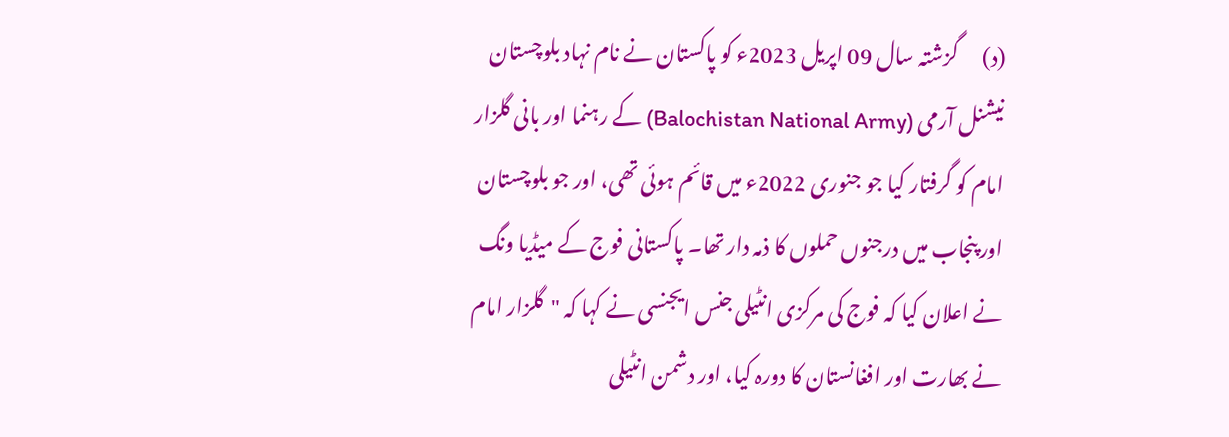(د)      گزشتہ سال 09 اپریل 2023ء کو پاکستان نے نام نہاد بلوچستان نیشنل آرمی (Balochistan National Army) کے رہنما اور بانی گلزار امام کو گرفتار کیا جو جنوری 2022ء میں قائم ہوئی تھی، اور جو بلوچستان اور پنجاب میں درجنوں حملوں کا ذمہ دار تھا۔ پاکستانی فوج کے میڈیا ونگ نے اعلان کیا کہ فوج کی مرکزی انٹیلی جنس ایجنسی نے کہا کہ "گلزار امام نے بھارت اور افغانستان کا دورہ کیا، اور دشمن انٹیلی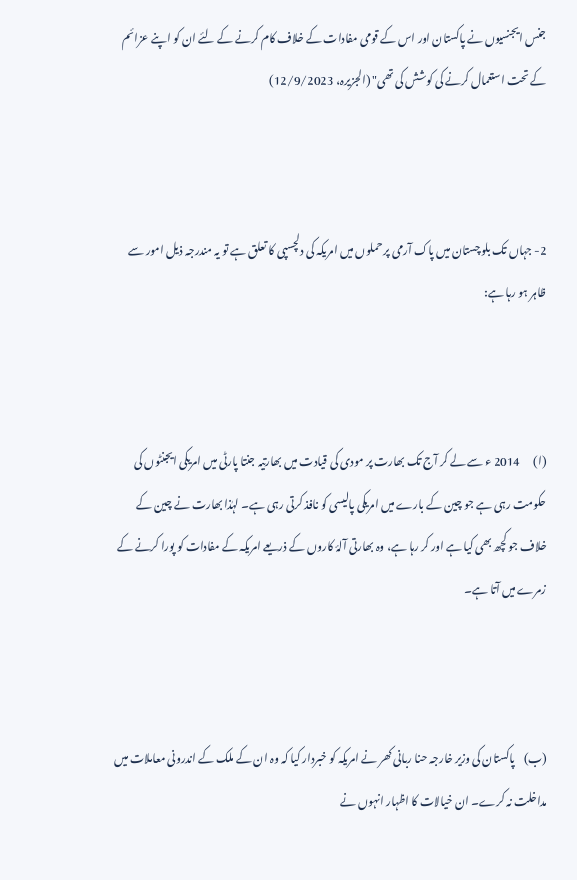جنس ایجنسیوں نے پاکستان اور اس کے قومی مفادات کے خلاف کام کرنے کے لئے ان کو اپنے عزائم کے تحت استعمال کرنے کی کوشش کی تھی" (الجزیرہ، 12/9/2023)



2- جہاں تک بلوچستان میں پاک آرمی پر حملوں میں امریکہ کی دلچسپی کا تعلق ہے تو یہ مندرجہ ذیل امور سے ظاہر ہو رہا ہے:



(ا)      2014 ء سے لے کر آج تک بھارت پر مودی کی قیادت میں بھارتیہ جنتا پارٹی میں امریکی ایجنٹوں کی حکومت رہی ہے جو چین کے بارے میں امریکی پالیسی کو نافذ کرتی رہی ہے۔ لہٰذا بھارت نے چین کے خلاف جو کچھ بھی کیا ہے اور کر رہا ہے، وہ بھارتی آلۂ کاروں کے ذریعے امریکہ کے مفادات کو پورا کرنے کے زمرے میں آتا ہے۔



(ب)    پاکستان کی وزیر خارجہ حنا ربانی کھر نے امریکہ کو خبردار کیا کہ وہ ان کے ملک کے اندرونی معاملات میں مداخلت نہ کرے۔ ان خیالات کا اظہار انہوں نے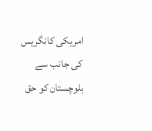امریکی کانگریس کی جانب سے بلوچستان کو حق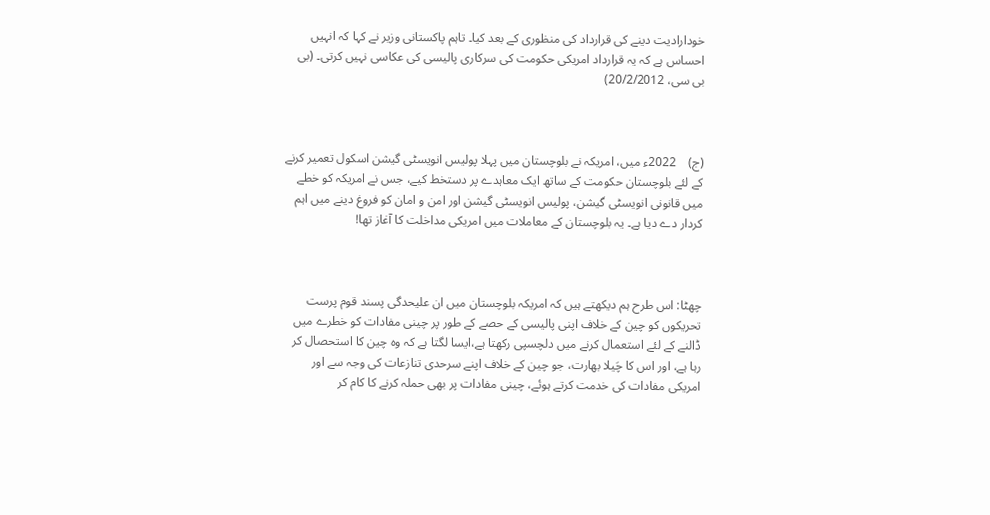خودارادیت دینے کی قرارداد کی منظوری کے بعد کیا۔ تاہم پاکستانی وزیر نے کہا کہ انہیں احساس ہے کہ یہ قرارداد امریکی حکومت کی سرکاری پالیسی کی عکاسی نہیں کرتی۔ (بی بی سی، 20/2/2012)



(ج)    2022ء میں، امریکہ نے بلوچستان میں پہلا پولیس انویسٹی گیشن اسکول تعمیر کرنے کے لئے بلوچستان حکومت کے ساتھ ایک معاہدے پر دستخط کیے، جس نے امریکہ کو خطے میں قانونی انویسٹی گیشن، پولیس انویسٹی گیشن اور امن و امان کو فروغ دینے میں اہم کردار دے دیا ہے۔ یہ بلوچستان کے معاملات میں امریکی مداخلت کا آغاز تھا!



چھٹا: اس طرح ہم دیکھتے ہیں کہ امریکہ بلوچستان میں ان علیحدگی پسند قوم پرست تحریکوں کو چین کے خلاف اپنی پالیسی کے حصے کے طور پر چینی مفادات کو خطرے میں ڈالنے کے لئے استعمال کرنے میں دلچسپی رکھتا ہے،ایسا لگتا ہے کہ وہ چین کا استحصال کر رہا ہے، اور اس کا چَيلا بھارت، جو چین کے خلاف اپنے سرحدی تنازعات کی وجہ سے اور امریکی مفادات کی خدمت کرتے ہوئے، چینی مفادات پر بھی حملہ کرنے کا کام کر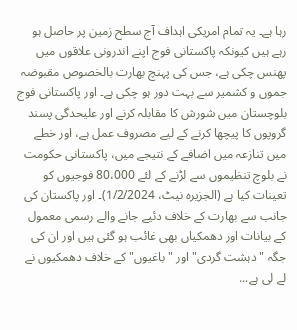رہا ہے۔ یہ تمام امریکی اہداف آج سطح زمین پر حاصل ہو رہے ہیں کیونکہ پاکستانی فوج اپنے اندرونی علاقوں میں پھنس چکی ہے، جس کی پہنچ بھارت بالخصوص مقبوضہ جموں و کشمیر سے بہت دور ہو چکی ہے۔ اور پاکستانی فوج بلوچستان میں شورش کا مقابلہ کرنے اور علیحدگی پسند گروپوں کا پیچھا کرنے کے لیے مصروف عمل ہے، اور خطے میں تنازعہ میں اضافے کے نتیجے میں، پاکستانی حکومت نے بلوچ تنظیموں سے لڑنے کے لئے 80،000 فوجیوں کو تعینات کیا ہے (الجزیرہ نیٹ، 1/2/2024)۔ اور پاکستان کی جانب سے بھارت کے خلاف دئیے جانے والے رسمی معمول کے بیانات اور دھمکیاں بھی غائب ہو گئی ہیں اور ان کی جگہ "دہشت گردی" اور "باغیوں" کے خلاف دھمکیوں نے لے لی ہے...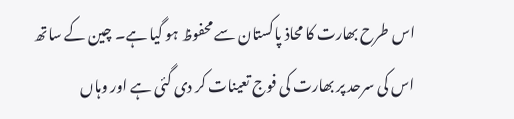اس طرح بھارت کا محاذ پاکستان سے محفوظ ہو گیا ہے۔ چین کے ساتھ اس کی سرحد پر بھارت کی فوج تعینات کر دی گئی ہے اور وہاں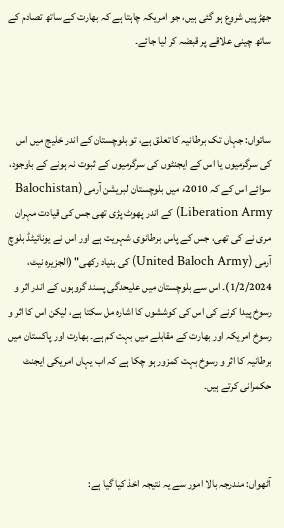جھڑپیں شروع ہو گئی ہیں، جو امریکہ چاہتا ہے کہ بھارت کے ساتھ تصادم کے ساتھ چینی علاقے پر قبضہ کر لیا جائے۔



ساتواں: جہاں تک برطانیہ کا تعلق ہے، تو بلوچستان کے اندر خلیج میں اس کی سرگرمیوں یا اس کے ایجنٹوں کی سرگرمیوں کے ثبوت نہ ہونے کے باوجود، سوائے اس کے کہ 2010ء میں بلوچستان لبریشن آرمی (Balochistan Liberation Army) کے اندر پھوٹ پڑی تھی جس کی قیادت مہران مری نے کی تھی، جس کے پاس برطانوی شہریت ہے اور اس نے یونائیٹڈ بلوچ آرمی (United Baloch Army) کی بنیاد رکھی" (الجزیرہ نیٹ، 1/2/2024)۔ اس سے بلوچستان میں علیحدگی پسند گروہوں کے اندر اثر و رسوخ پیدا کرنے کی اس کی کوششوں کا اشارہ مل سکتا ہے، لیکن اس کا اثر و رسوخ امریکہ اور بھارت کے مقابلے میں بہت کم ہے۔ بھارت اور پاکستان میں برطانیہ کا اثر و رسوخ بہت کمزور ہو چکا ہے کہ اب یہاں امریکی ایجنٹ حکمرانی کرتے ہیں۔



آٹھواں: مندرجہ بالا امور سے یہ نتیجہ اخذ کیا گیا ہے: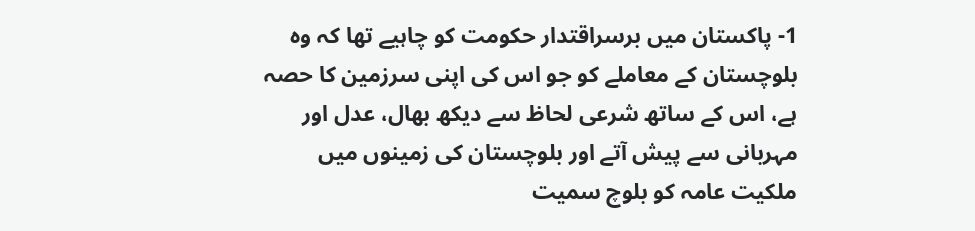1- پاکستان میں برسراقتدار حکومت کو چاہیے تھا کہ وہ بلوچستان کے معاملے کو جو اس کی اپنی سرزمین کا حصہ ہے، اس کے ساتھ شرعی لحاظ سے دیکھ بھال، عدل اور مہربانی سے پیش آتے اور بلوچستان کی زمینوں میں ملکیت عامہ کو بلوچ سمیت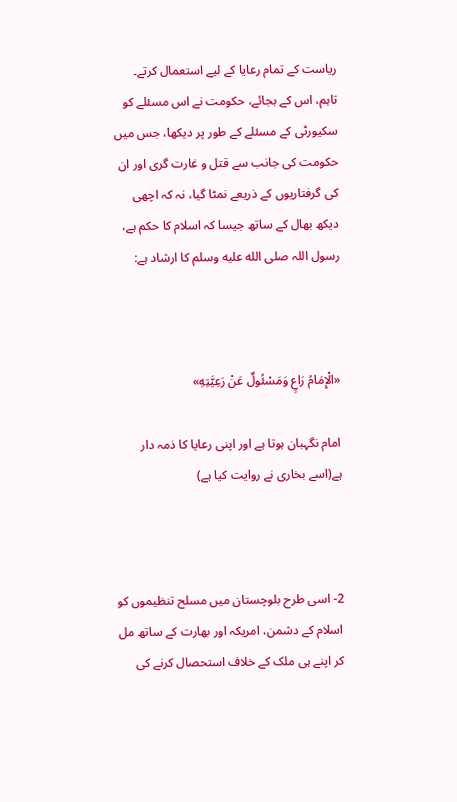ریاست کے تمام رعایا کے لیے استعمال کرتے۔ تاہم، اس کے بجائے، حکومت نے اس مسئلے کو سکیورٹی کے مسئلے کے طور پر دیکھا، جس میں حکومت کی جانب سے قتل و غارت گری اور ان کی گرفتاریوں کے ذریعے نمٹا گیا، نہ کہ اچھی دیکھ بھال کے ساتھ جیسا کہ اسلام کا حکم ہے، رسول اللہ صلى الله عليه وسلم کا ارشاد ہے:



«الْإِمَامُ رَاعٍ وَمَسْئُولٌ عَنْ رَعِيَّتِهِ»

امام نگہبان ہوتا ہے اور اپنی رعایا کا ذمہ دار ہے(اسے بخاری نے روایت کیا ہے)



2- اسی طرح بلوچستان میں مسلح تنظیموں کو اسلام کے دشمن، امریکہ اور بھارت کے ساتھ مل کر اپنے ہی ملک کے خلاف استحصال کرنے کی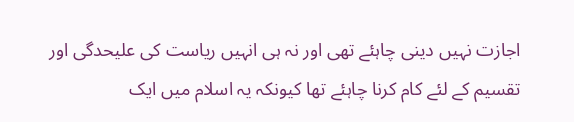اجازت نہیں دینی چاہئے تھی اور نہ ہی انہیں ریاست کی علیحدگی اور تقسیم کے لئے کام کرنا چاہئے تھا کیونکہ یہ اسلام میں ایک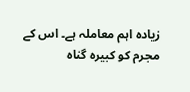زیادہ اہم معاملہ ہے۔ اس کے مجرم کو کبیرہ گناہ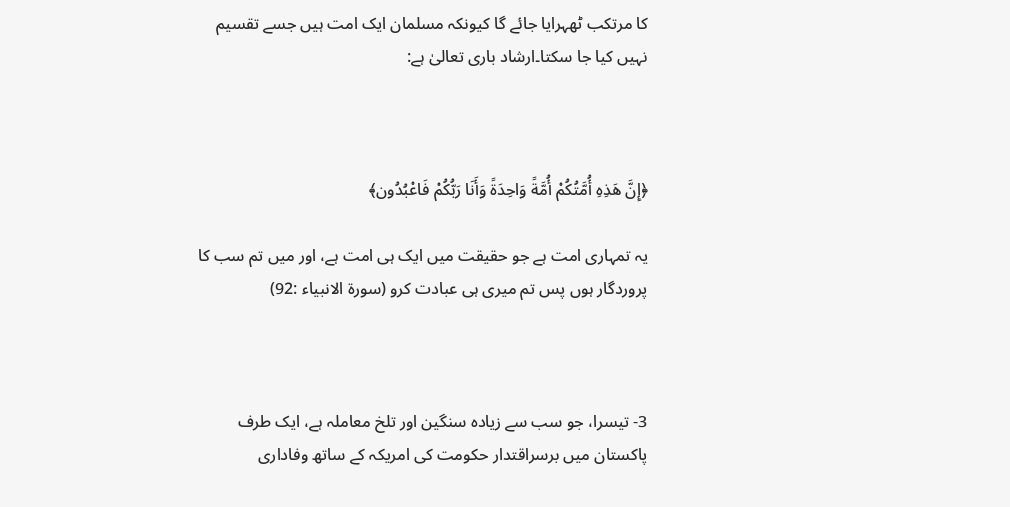کا مرتکب ٹھہرایا جائے گا کیونکہ مسلمان ایک امت ہیں جسے تقسیم نہیں کیا جا سکتا۔ارشاد باری تعالیٰ ہے:



﴿إِنَّ هَذِهِ أُمَّتُكُمْ أُمَّةً وَاحِدَةً وَأَنَا رَبُّكُمْ فَاعْبُدُون﴾

یہ تمہاری امت ہے جو حقیقت میں ایک ہی امت ہے، اور میں تم سب کا پروردگار ہوں پس تم میری ہی عبادت کرو (سورۃ الانبیاء :92)



3- تیسرا، جو سب سے زیادہ سنگین اور تلخ معاملہ ہے، ایک طرف پاکستان میں برسراقتدار حکومت کی امریکہ کے ساتھ وفاداری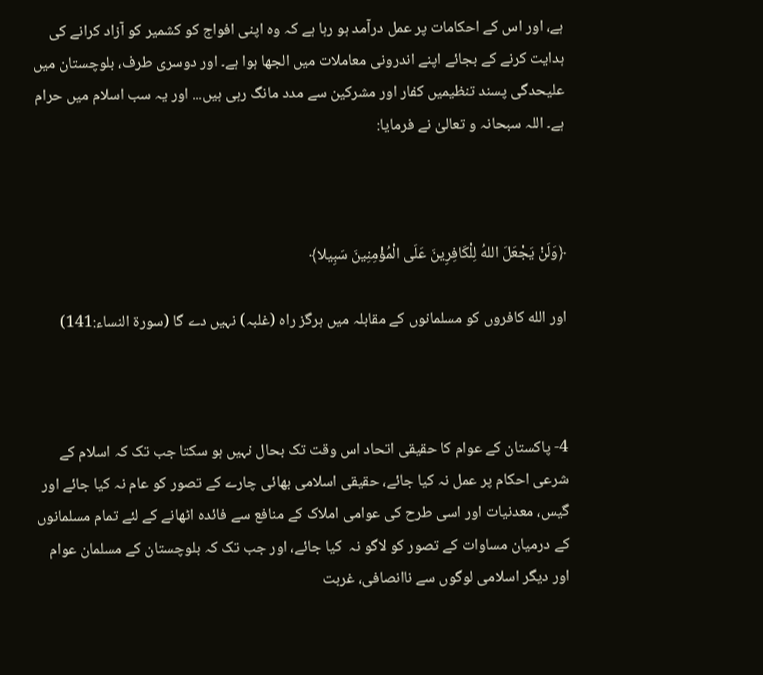ہے، اور اس کے احکامات پر عمل درآمد ہو رہا ہے کہ وہ اپنی افواج کو کشمیر کو آزاد کرانے کی ہدایت کرنے کے بجائے اپنے اندرونی معاملات میں الجھا ہوا ہے۔ اور دوسری طرف، بلوچستان میں علیحدگی پسند تنظیمیں کفار اور مشرکین سے مدد مانگ رہی ہیں... اور یہ سب اسلام میں حرام ہے۔ اللہ سبحانہ و تعالیٰ نے فرمایا:



﴿وَلَنْ يَجْعَلَ اللهُ لِلْكَافِرِينَ عَلَى الْمُؤْمِنِينَ سَبِيلا﴾

اور الله کافروں کو مسلمانوں کے مقابلہ میں ہرگز راہ (غلبہ) نہیں دے گا (سورۃ النساء:141)



4- پاکستان کے عوام کا حقیقی اتحاد اس وقت تک بحال نہیں ہو سکتا جب تک کہ اسلام کے شرعی احکام پر عمل نہ کیا جائے، حقیقی اسلامی بھائی چارے کے تصور کو عام نہ کیا جائے اور گیس، معدنیات اور اسی طرح کی عوامی املاک کے منافع سے فائدہ اٹھانے کے لئے تمام مسلمانوں کے درمیان مساوات کے تصور کو لاگو نہ  کیا جائے، اور جب تک کہ بلوچستان کے مسلمان عوام اور دیگر اسلامی لوگوں سے ناانصافی، غربت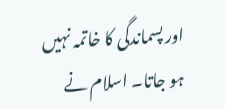اور پسماندگی کا خاتمہ نہیں ہو جاتا۔ اسلام نے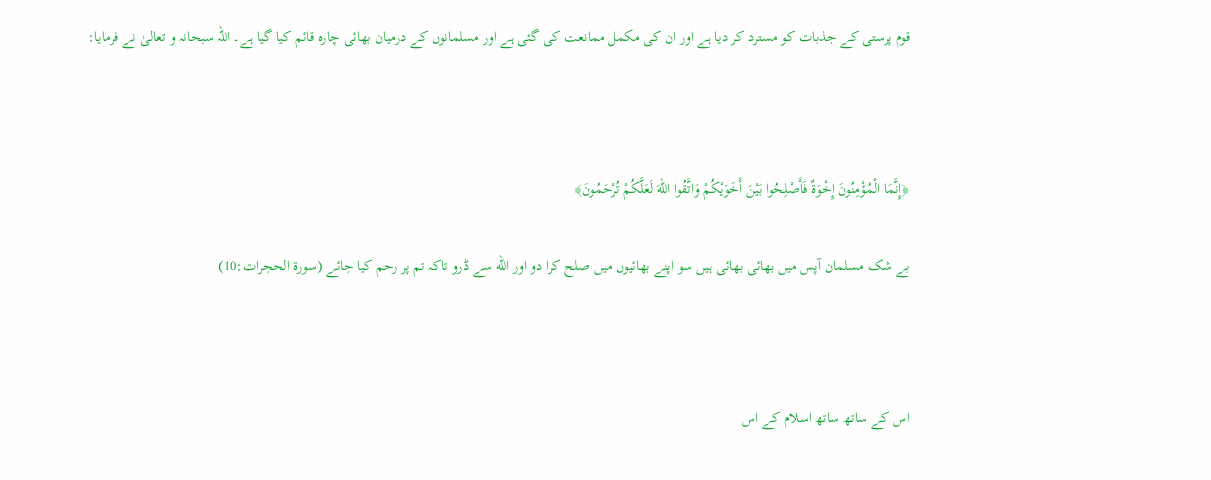قوم پرستی کے جذبات کو مسترد کر دیا ہے اور ان کی مکمل ممانعت کی گئی ہے اور مسلمانوں کے درمیان بھائی چارہ قائم کیا گیا ہے۔ اللہ سبحانہ و تعالیٰ نے فرمایا:



﴿إِنَّمَا الْمُؤْمِنُونَ إِخْوَةٌ فَأَصْلِحُوا بَيْنَ أَخَوَيْكُمْ وَاتَّقُوا اللهَ لَعَلَّكُمْ تُرْحَمُونَ﴾

بے شک مسلمان آپس میں بھائی بھائی ہیں سو اپنے بھائیوں میں صلح کرا دو اور الله سے ڈرو تاکہ تم پر رحم کیا جائے (سورۃ الحجرات:10)



اس کے ساتھ ساتھ اسلام کے اس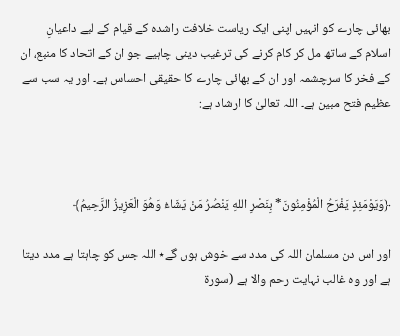بھائی چارے کو انہیں اپنی ایک ریاست خلافت راشدہ کے قیام کے لیے داعیانِ اسلام کے ساتھ مل کر کام کرنے کی ترغیب دینی چاہیے جو ان کے اتحاد کا منبع، ان کے فخر کا سرچشمہ اور ان کے بھائی چارے کا حقیقی احساس ہے۔ اور یہ سب سے عظیم فتح مبین ہے۔ اللہ تعالیٰ کا ارشاد ہے:



﴿وَيَوْمَئِذٍ يَفْرَحُ الْمُؤْمِنُونَ* بِنَصْرِ اللهِ يَنْصُرُ مَنْ يَشَاءُ وَهُوَ الْعَزِيزُ الرَّحِيمُ﴾

اور اس دن مسلمان اللہ کی مدد سے خوش ہوں گے٭ اللہ جس کو چاہتا ہے مدد دیتا ہے اور وہ غالب نہایت رحم والا ہے (سورۃ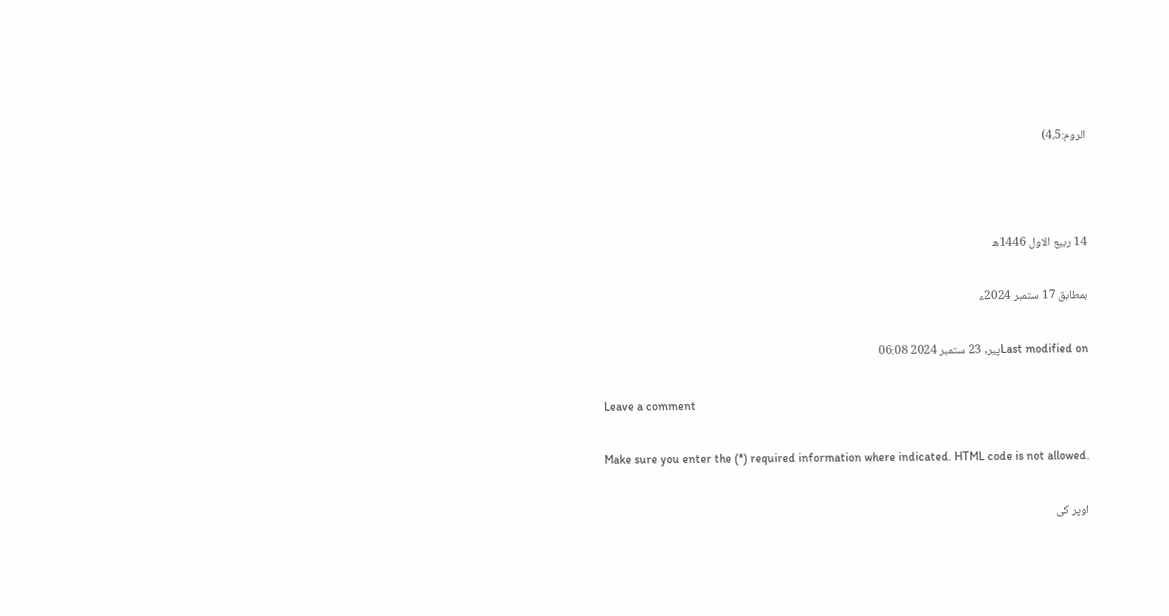الروم:4،5)



14 ربیع الاول 1446ھ

بمطابق 17 ستمبر 2024ء

Last modified onپیر, 23 ستمبر 2024 06:08

Leave a comment

Make sure you enter the (*) required information where indicated. HTML code is not allowed.

اوپر کی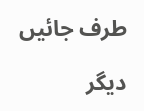طرف جائیں

دیگر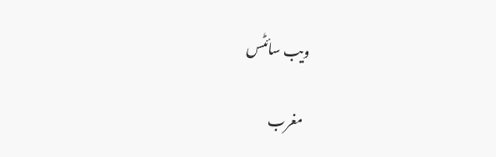ویب سائٹس

مغرب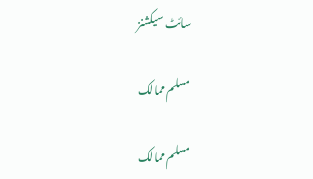سائٹ سیکشنز

مسلم ممالک

مسلم ممالک